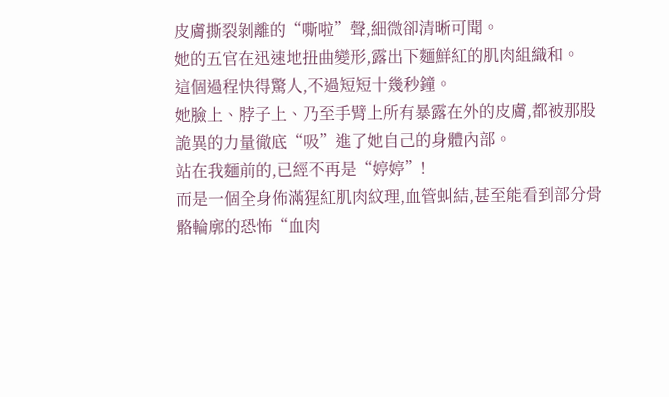皮膚撕裂剝離的“嘶啦”聲,細微卻清晰可聞。
她的五官在迅速地扭曲變形,露出下麵鮮紅的肌肉組織和。
這個過程快得驚人,不過短短十幾秒鐘。
她臉上、脖子上、乃至手臂上所有暴露在外的皮膚,都被那股詭異的力量徹底“吸”進了她自己的身體內部。
站在我麵前的,已經不再是“婷婷”!
而是一個全身佈滿猩紅肌肉紋理,血管虯結,甚至能看到部分骨骼輪廓的恐怖“血肉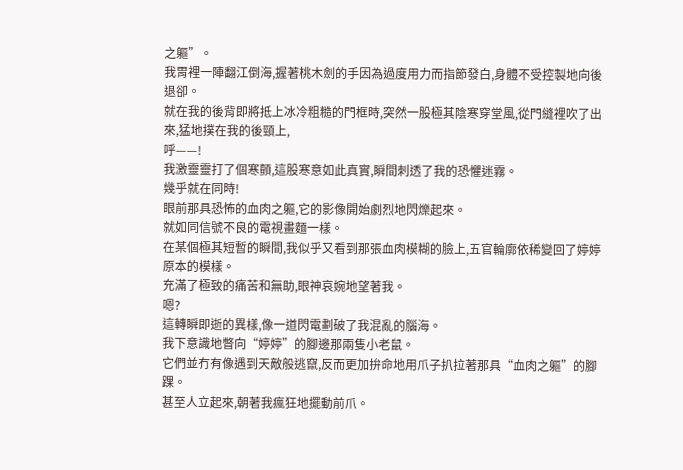之軀”。
我胃裡一陣翻江倒海,握著桃木劍的手因為過度用力而指節發白,身體不受控製地向後退卻。
就在我的後背即將抵上冰冷粗糙的門框時,突然一股極其陰寒穿堂風,從門縫裡吹了出來,猛地撲在我的後頸上,
呼——!
我激靈靈打了個寒顫,這股寒意如此真實,瞬間刺透了我的恐懼迷霧。
幾乎就在同時!
眼前那具恐怖的血肉之軀,它的影像開始劇烈地閃爍起來。
就如同信號不良的電視畫麵一樣。
在某個極其短暫的瞬間,我似乎又看到那張血肉模糊的臉上,五官輪廓依稀變回了婷婷原本的模樣。
充滿了極致的痛苦和無助,眼神哀婉地望著我。
嗯?
這轉瞬即逝的異樣,像一道閃電劃破了我混亂的腦海。
我下意識地瞥向“婷婷”的腳邊那兩隻小老鼠。
它們並冇有像遇到天敵般逃竄,反而更加拚命地用爪子扒拉著那具“血肉之軀”的腳踝。
甚至人立起來,朝著我瘋狂地擺動前爪。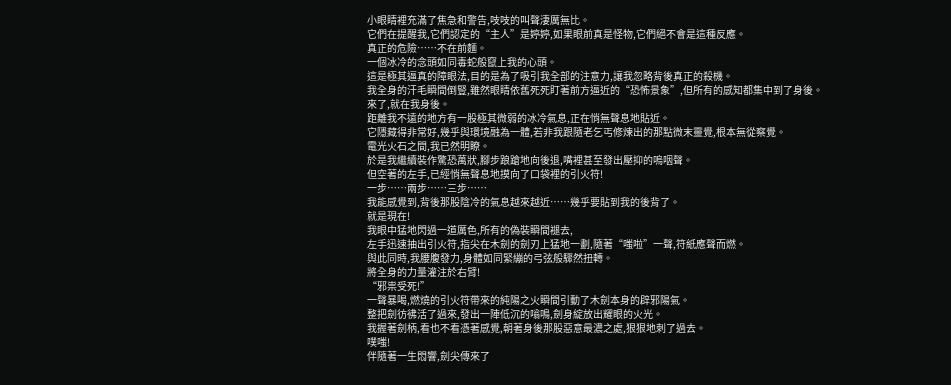小眼睛裡充滿了焦急和警告,吱吱的叫聲淒厲無比。
它們在提醒我,它們認定的“主人”是婷婷,如果眼前真是怪物,它們絕不會是這種反應。
真正的危險……不在前麵。
一個冰冷的念頭如同毒蛇般竄上我的心頭。
這是極其逼真的障眼法,目的是為了吸引我全部的注意力,讓我忽略背後真正的殺機。
我全身的汗毛瞬間倒豎,雖然眼睛依舊死死盯著前方逼近的“恐怖景象”,但所有的感知都集中到了身後。
來了,就在我身後。
距離我不遠的地方有一股極其微弱的冰冷氣息,正在悄無聲息地貼近。
它隱藏得非常好,幾乎與環境融為一體,若非我跟隨老乞丐修煉出的那點微末靈覺,根本無從察覺。
電光火石之間,我已然明瞭。
於是我繼續裝作驚恐萬狀,腳步踉蹌地向後退,嘴裡甚至發出壓抑的嗚咽聲。
但空著的左手,已經悄無聲息地摸向了口袋裡的引火符!
一步……兩步……三步……
我能感覺到,背後那股陰冷的氣息越來越近……幾乎要貼到我的後背了。
就是現在!
我眼中猛地閃過一道厲色,所有的偽裝瞬間褪去,
左手迅速抽出引火符,指尖在木劍的劍刃上猛地一劃,隨著“嗤啦”一聲,符紙應聲而燃。
與此同時,我腰腹發力,身體如同緊繃的弓弦般驟然扭轉。
將全身的力量灌注於右臂!
“邪祟受死!”
一聲暴喝,燃燒的引火符帶來的純陽之火瞬間引動了木劍本身的辟邪陽氣。
整把劍彷彿活了過來,發出一陣低沉的嗡鳴,劍身綻放出耀眼的火光。
我握著劍柄,看也不看憑著感覺,朝著身後那股惡意最濃之處,狠狠地刺了過去。
噗嗤!
伴隨著一生悶響,劍尖傳來了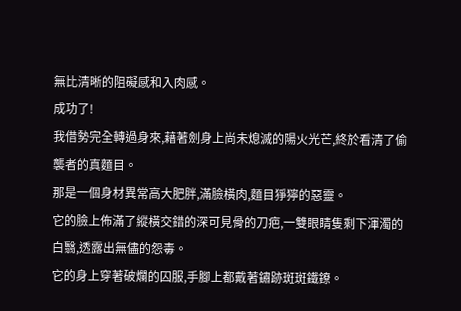無比清晰的阻礙感和入肉感。
成功了!
我借勢完全轉過身來,藉著劍身上尚未熄滅的陽火光芒,終於看清了偷襲者的真麵目。
那是一個身材異常高大肥胖,滿臉橫肉,麵目猙獰的惡靈。
它的臉上佈滿了縱橫交錯的深可見骨的刀疤,一雙眼睛隻剩下渾濁的白翳,透露出無儘的怨毒。
它的身上穿著破爛的囚服,手腳上都戴著鏽跡斑斑鐵鐐。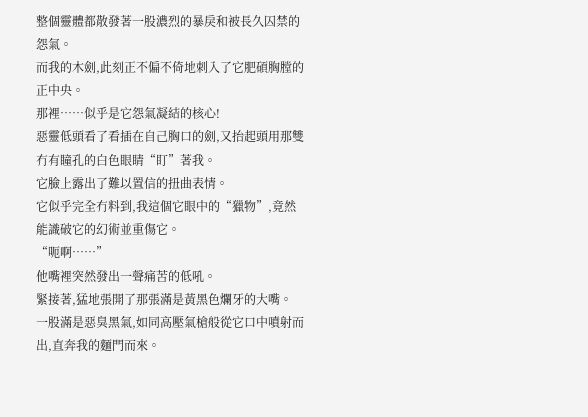整個靈體都散發著一股濃烈的暴戾和被長久囚禁的怨氣。
而我的木劍,此刻正不偏不倚地刺入了它肥碩胸膛的正中央。
那裡……似乎是它怨氣凝結的核心!
惡靈低頭看了看插在自己胸口的劍,又抬起頭用那雙冇有瞳孔的白色眼睛“盯”著我。
它臉上露出了難以置信的扭曲表情。
它似乎完全冇料到,我這個它眼中的“獵物”,竟然能識破它的幻術並重傷它。
“呃啊……”
他嘴裡突然發出一聲痛苦的低吼。
緊接著,猛地張開了那張滿是黃黑色爛牙的大嘴。
一股滿是惡臭黑氣,如同高壓氣槍般從它口中噴射而出,直奔我的麵門而來。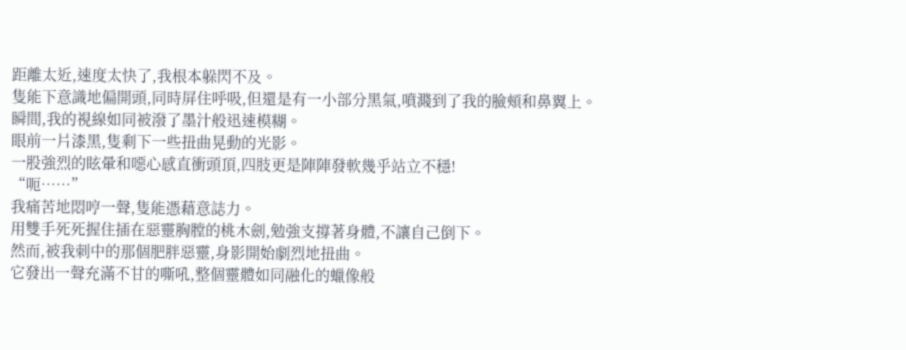距離太近,速度太快了,我根本躲閃不及。
隻能下意識地偏開頭,同時屏住呼吸,但還是有一小部分黑氣,噴濺到了我的臉頰和鼻翼上。
瞬間,我的視線如同被潑了墨汁般迅速模糊。
眼前一片漆黑,隻剩下一些扭曲晃動的光影。
一股強烈的眩暈和噁心感直衝頭頂,四肢更是陣陣發軟幾乎站立不穩!
“呃……”
我痛苦地悶哼一聲,隻能憑藉意誌力。
用雙手死死握住插在惡靈胸膛的桃木劍,勉強支撐著身體,不讓自己倒下。
然而,被我刺中的那個肥胖惡靈,身影開始劇烈地扭曲。
它發出一聲充滿不甘的嘶吼,整個靈體如同融化的蠟像般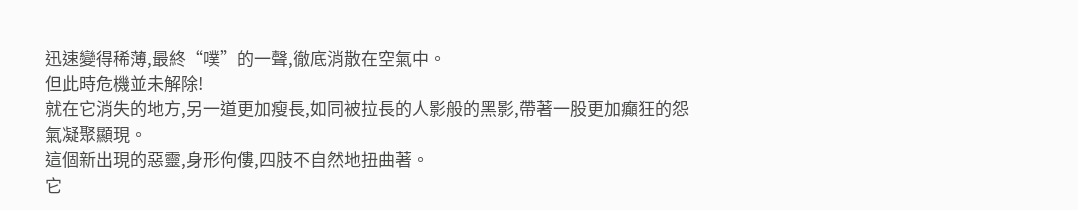迅速變得稀薄,最終“噗”的一聲,徹底消散在空氣中。
但此時危機並未解除!
就在它消失的地方,另一道更加瘦長,如同被拉長的人影般的黑影,帶著一股更加癲狂的怨氣凝聚顯現。
這個新出現的惡靈,身形佝僂,四肢不自然地扭曲著。
它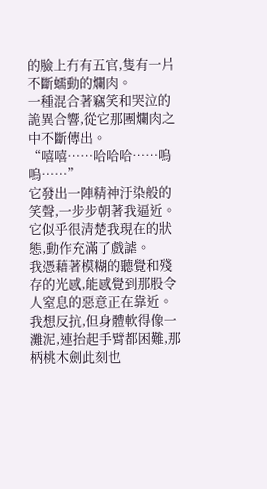的臉上冇有五官,隻有一片不斷蠕動的爛肉。
一種混合著竊笑和哭泣的詭異合響,從它那團爛肉之中不斷傳出。
“嘻嘻……哈哈哈……嗚嗚……”
它發出一陣精神汙染般的笑聲,一步步朝著我逼近。
它似乎很清楚我現在的狀態,動作充滿了戲謔。
我憑藉著模糊的聽覺和殘存的光感,能感覺到那股令人窒息的惡意正在靠近。
我想反抗,但身體軟得像一灘泥,連抬起手臂都困難,那柄桃木劍此刻也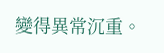變得異常沉重。